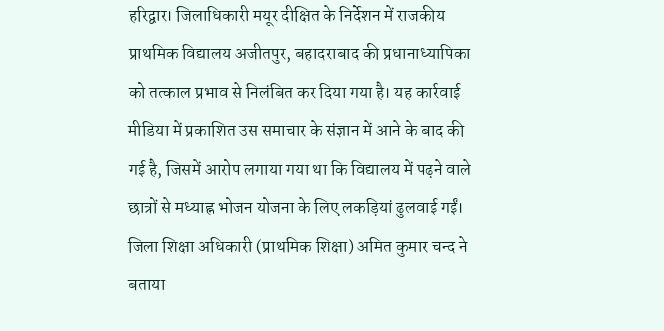हरिद्वार। जिलाधिकारी मयूर दीक्षित के निर्देशन में राजकीय प्राथमिक विद्यालय अजीतपुर, बहादराबाद की प्रधानाध्यापिका को तत्काल प्रभाव से निलंबित कर दिया गया है। यह कार्रवाई मीडिया में प्रकाशित उस समाचार के संज्ञान में आने के बाद की गई है, जिसमें आरोप लगाया गया था कि विद्यालय में पढ़ने वाले छात्रों से मध्याह्न भोजन योजना के लिए लकड़ियां ढुलवाई गईं।
जिला शिक्षा अधिकारी (प्राथमिक शिक्षा) अमित कुमार चन्द ने बताया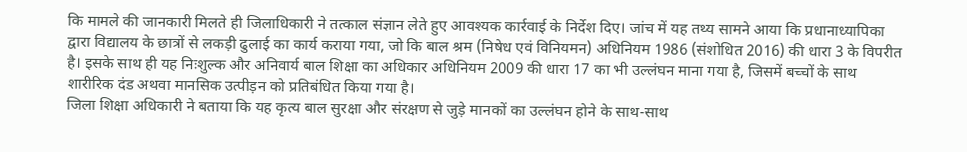कि मामले की जानकारी मिलते ही जिलाधिकारी ने तत्काल संज्ञान लेते हुए आवश्यक कार्रवाई के निर्देश दिए। जांच में यह तथ्य सामने आया कि प्रधानाध्यापिका द्वारा विद्यालय के छात्रों से लकड़ी ढुलाई का कार्य कराया गया, जो कि बाल श्रम (निषेध एवं विनियमन) अधिनियम 1986 (संशोधित 2016) की धारा 3 के विपरीत है। इसके साथ ही यह निःशुल्क और अनिवार्य बाल शिक्षा का अधिकार अधिनियम 2009 की धारा 17 का भी उल्लंघन माना गया है, जिसमें बच्चों के साथ शारीरिक दंड अथवा मानसिक उत्पीड़न को प्रतिबंधित किया गया है।
जिला शिक्षा अधिकारी ने बताया कि यह कृत्य बाल सुरक्षा और संरक्षण से जुड़े मानकों का उल्लंघन होने के साथ-साथ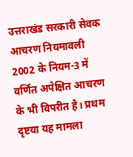उत्तराखंड सरकारी सेवक आचरण नियमावली 2002 के नियम-3 में वर्णित अपेक्षित आचरण के भी विपरीत है। प्रथम दृष्टया यह मामला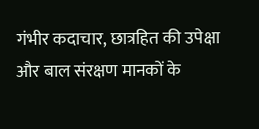गंभीर कदाचार, छात्रहित की उपेक्षा और बाल संरक्षण मानकों के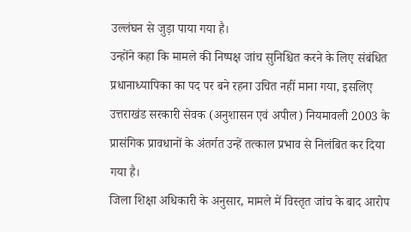उल्लंघन से जुड़ा पाया गया है।
उन्होंने कहा कि मामले की निष्पक्ष जांच सुनिश्चित करने के लिए संबंधित प्रधानाध्यापिका का पद पर बने रहना उचित नहीं माना गया, इसलिए उत्तराखंड सरकारी सेवक (अनुशासन एवं अपील) नियमावली 2003 के प्रासंगिक प्रावधानों के अंतर्गत उन्हें तत्काल प्रभाव से निलंबित कर दिया गया है।
जिला शिक्षा अधिकारी के अनुसार, मामले में विस्तृत जांच के बाद आरोप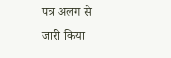पत्र अलग से जारी किया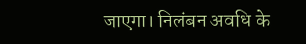जाएगा। निलंबन अवधि के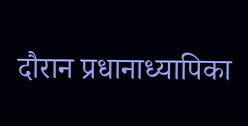दौरान प्रधानाध्यापिका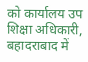को कार्यालय उप शिक्षा अधिकारी, बहादराबाद में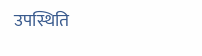उपस्थिति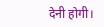देनी होगी।